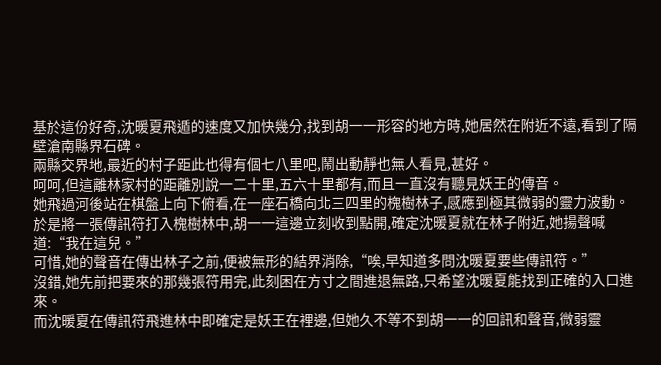基於這份好奇,沈暖夏飛遁的速度又加快幾分,找到胡一一形容的地方時,她居然在附近不遠,看到了隔壁滄南縣界石碑。
兩縣交界地,最近的村子距此也得有個七八里吧,鬧出動靜也無人看見,甚好。
呵呵,但這離林家村的距離別說一二十里,五六十里都有,而且一直沒有聽見妖王的傳音。
她飛過河後站在棋盤上向下俯看,在一座石橋向北三四里的槐樹林子,感應到極其微弱的靈力波動。
於是將一張傳訊符打入槐樹林中,胡一一這邊立刻收到點開,確定沈暖夏就在林子附近,她揚聲喊道:“我在這兒。”
可惜,她的聲音在傳出林子之前,便被無形的結界消除,“唉,早知道多問沈暖夏要些傳訊符。”
沒錯,她先前把要來的那幾張符用完,此刻困在方寸之間進退無路,只希望沈暖夏能找到正確的入口進來。
而沈暖夏在傳訊符飛進林中即確定是妖王在裡邊,但她久不等不到胡一一的回訊和聲音,微弱靈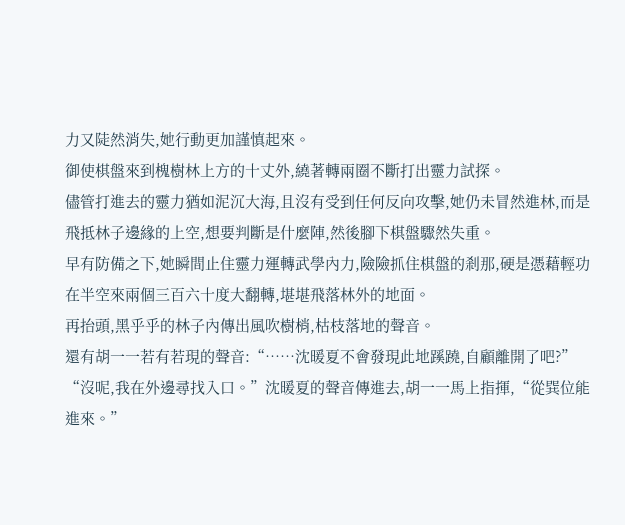力又陡然消失,她行動更加謹慎起來。
御使棋盤來到槐樹林上方的十丈外,繞著轉兩圈不斷打出靈力試探。
儘管打進去的靈力猶如泥沉大海,且沒有受到任何反向攻擊,她仍未冒然進林,而是飛抵林子邊緣的上空,想要判斷是什麼陣,然後腳下棋盤驟然失重。
早有防備之下,她瞬間止住靈力運轉武學內力,險險抓住棋盤的剎那,硬是憑藉輕功在半空來兩個三百六十度大翻轉,堪堪飛落林外的地面。
再抬頭,黑乎乎的林子內傳出風吹樹梢,枯枝落地的聲音。
還有胡一一若有若現的聲音:“……沈暖夏不會發現此地蹊蹺,自顧離開了吧?”
“沒呢,我在外邊尋找入口。”沈暖夏的聲音傳進去,胡一一馬上指揮,“從巽位能進來。”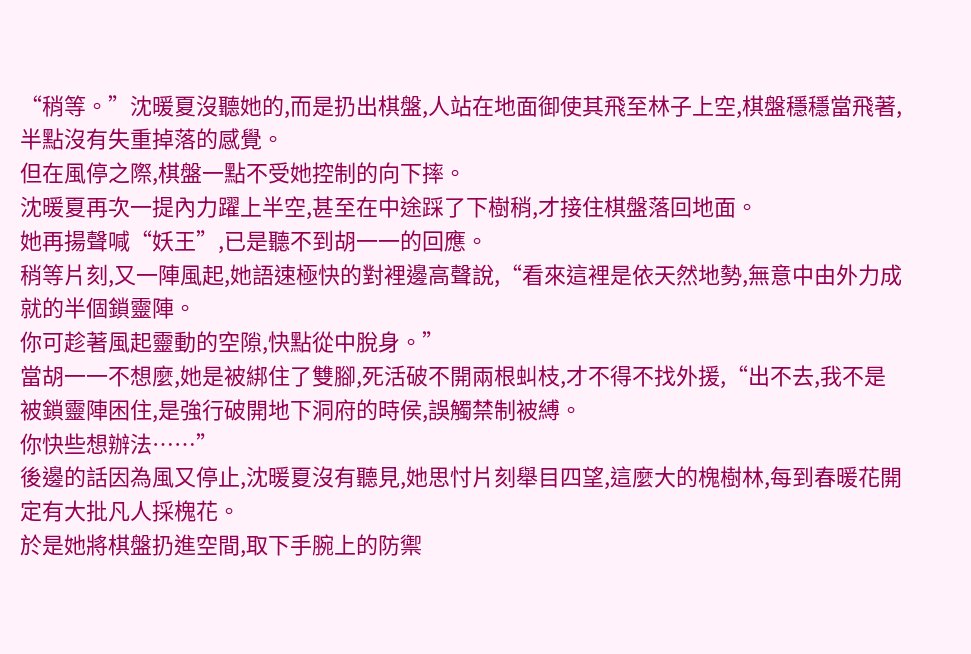“稍等。”沈暖夏沒聽她的,而是扔出棋盤,人站在地面御使其飛至林子上空,棋盤穩穩當飛著,半點沒有失重掉落的感覺。
但在風停之際,棋盤一點不受她控制的向下摔。
沈暖夏再次一提內力躍上半空,甚至在中途踩了下樹稍,才接住棋盤落回地面。
她再揚聲喊“妖王”,已是聽不到胡一一的回應。
稍等片刻,又一陣風起,她語速極快的對裡邊高聲說,“看來這裡是依天然地勢,無意中由外力成就的半個鎖靈陣。
你可趁著風起靈動的空隙,快點從中脫身。”
當胡一一不想麼,她是被綁住了雙腳,死活破不開兩根虯枝,才不得不找外援,“出不去,我不是被鎖靈陣困住,是強行破開地下洞府的時侯,誤觸禁制被縛。
你快些想辦法……”
後邊的話因為風又停止,沈暖夏沒有聽見,她思忖片刻舉目四望,這麼大的槐樹林,每到春暖花開定有大批凡人採槐花。
於是她將棋盤扔進空間,取下手腕上的防禦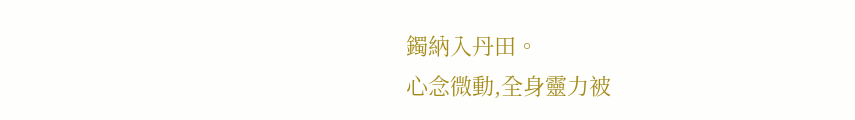鐲納入丹田。
心念微動,全身靈力被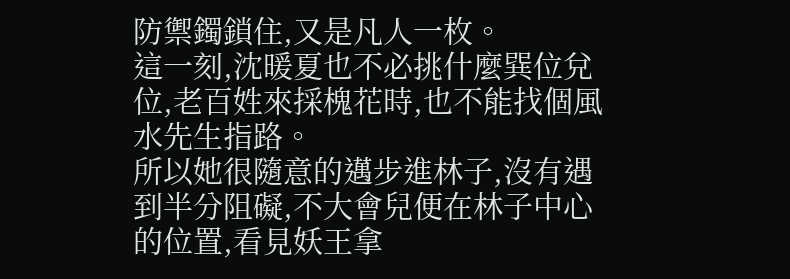防禦鐲鎖住,又是凡人一枚。
這一刻,沈暖夏也不必挑什麼巽位兌位,老百姓來採槐花時,也不能找個風水先生指路。
所以她很隨意的邁步進林子,沒有遇到半分阻礙,不大會兒便在林子中心的位置,看見妖王拿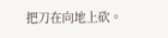把刀在向地上砍。